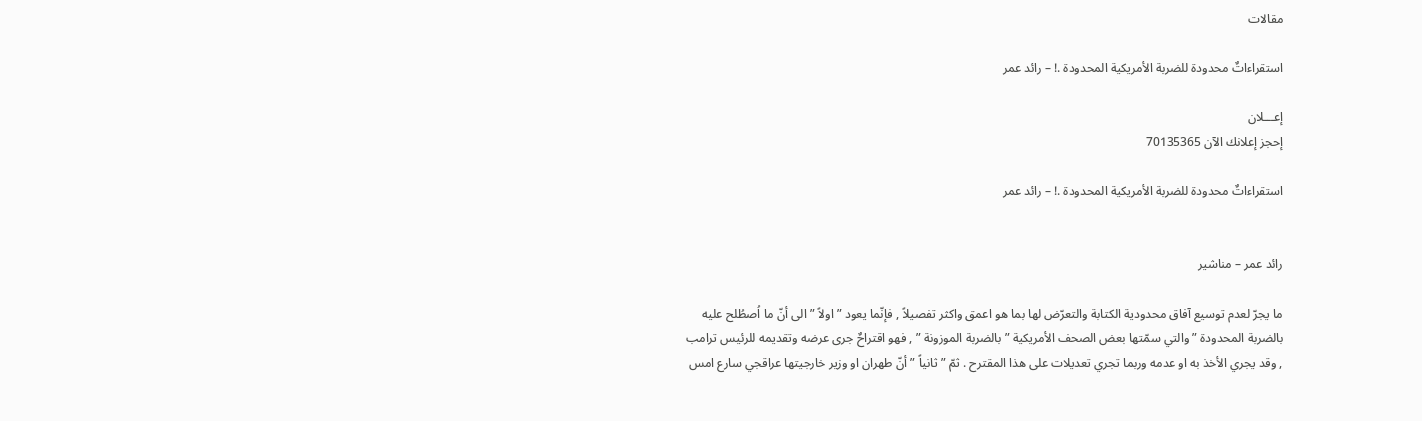مقالات

استقراءاتٌ محدودة للضربة الأمريكية المحدودة .! – رائد عمر

إعـــلان
إحجز إعلانك الآن 70135365

استقراءاتٌ محدودة للضربة الأمريكية المحدودة .! – رائد عمر


رائد عمر – مناشير

ما يجرّ لعدم توسيع آفاق محدودية الكتابة والتعرّض لها بما هو اعمق واكثر تفصيلاً , فإنّما يعود ” اولاً ” الى أنّ ما اُصطُلح عليه بالضربة المحدودة ” والتي سمّتها بعض الصحف الأمريكية ” بالضربة الموزونة ” , فهو اقتراحٌ جرى عرضه وتقديمه للرئيس ترامب , وقد يجري الأخذ به او عدمه وربما تجري تعديلات على هذا المقترح . ثمّ ” ثانياً ” أنّ طهران او وزير خارجيتها عراقجي سارع امس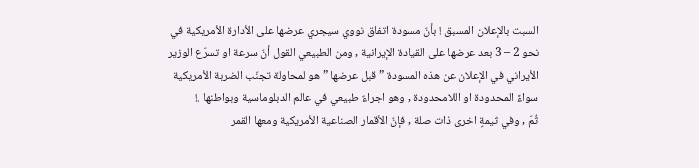السبت بالإعلان المسبق ! بأنّ مسودة اتفاق نووي سيجري عرضها على الأدارة الأمريكية في نحو 2 – 3 بعد عرضها على القيادة الإيرانية , ومن الطبيعي القول أنّ سرعة او تسرّع الوزير الأيراني في الإعلان عن هذه المسودة ” قبل عرضها ” هو لمحاولة تجنّب الضربة الأمريكية سواءً المحدودة او اللامحدودة , وهو اجراءٌ طبيعي في عالم الدبلوماسية وبواطنها .!
ثُمّ , وفي ثيمةٍ اخرى ذات صلة , فإنّ الأقمار الصناعية الأمريكية ومعها القمر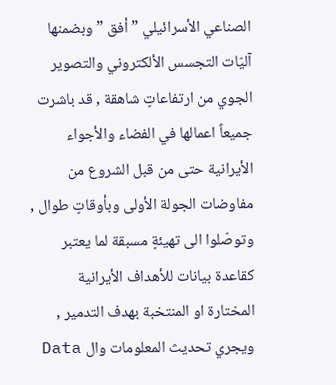الصناعي الأسرائيلي ” أفق ” وبضمنها آليّات التجسس الألكتروني والتصوير الجوي من ارتفاعاتٍ شاهقة , قد باشرت جميعاً اعمالها في الفضاء والأجواء الأيرانية حتى من قبل الشروع من مفاوضات الجولة الأولى وبأوقاتٍ طوال , وتوصّلوا الى تهيئةٍ مسبقة لما يعتبر كقاعدة بيانات للأهداف الأيرانية المختارة او المنتخبة بهدف التدمير , ويجري تحديث المعلومات وال Data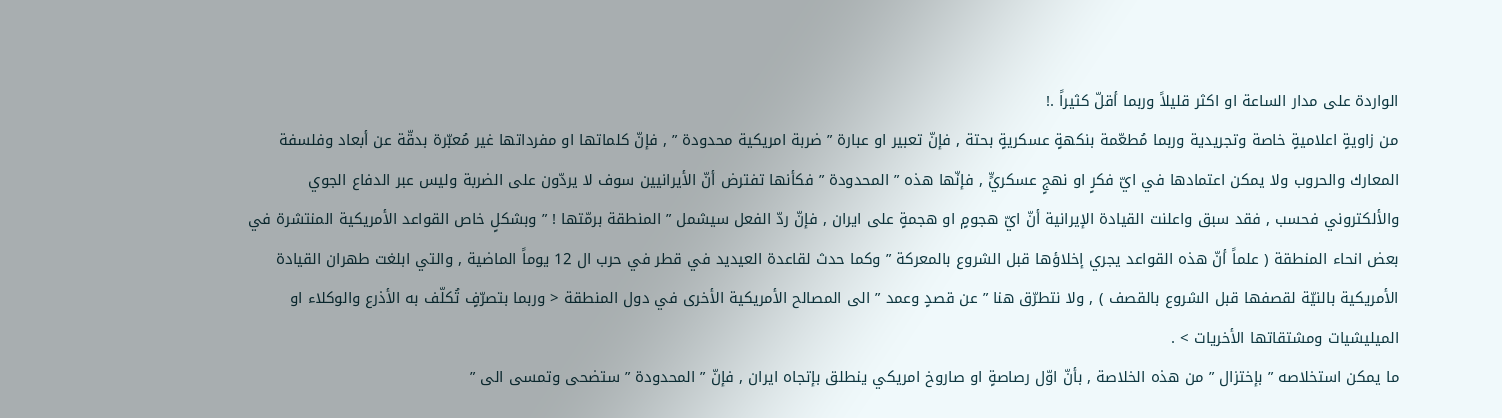الواردة على مدار الساعة او اكثر قليلاً وربما أقلّ كثيراً .!
من زاويةٍ اعلاميةٍ خاصة وتجريدية وربما مُطعّمة بنكهةٍ عسكريةٍ بحتة , فإنّ تعبير او عبارة ” ضربة امريكية محدودة ” , فإنّ كلماتها او مفرداتها غير مُعبّرة بدقّة عن أبعاد وفلسفة المعارك والحروب ولا يمكن اعتمادها في ايّ فكرٍ او نهجٍ عسكريٍّ , فإنّها هذه ” المحدودة ” فكأنها تفترض أنّ الأيرانيين سوف لا يردّون على الضربة وليس عبر الدفاع الجوي والألكتروني فحسب , فقد سبق واعلنت القيادة الإيرانية أنّ ايّ هجومٍ او هجمةٍ على ايران , فإنّ ردّ الفعل سيشمل ” المنطقة برمّتها ! ” وبشكلٍ خاص القواعد الأمريكية المنتشرة في بعض انحاء المنطقة ( علماً أنّ هذه القواعد يجري إخلاؤها قبل الشروع بالمعركة ” وكما حدث لقاعدة العيديد في قطر في حرب ال 12 يوماً الماضية , والتي ابلغت طهران القيادة الأمريكية بالنيّة لقصفها قبل الشروع بالقصف ) , ولا نتطرّق هنا ” عن قصدٍ وعمد ” الى المصالح الأمريكية الأخرى في دول المنطقة < وربما بتصرّفٍ تُكلّف به الأذرع والوكلاء او الميليشيات ومشتقاتها الأخريات > .
ما يمكن استخلاصه ” بإختزال ” من هذه الخلاصة , بأنّ اوّل رصاصةٍ او صاروخ امريكي ينطلق بإتجاه ايران , فإنّ ” المحدودة ” ستضحى وتمسى الى ”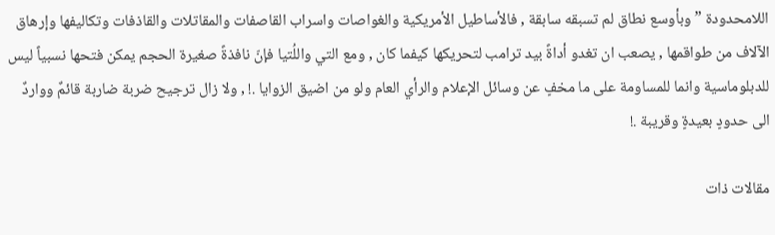اللامحدودة ” وبأوسع نطاق لم تسبقه سابقة , فالأساطيل الأمريكية والغواصات واسراب القاصفات والمقاتلات والقاذفات وتكاليفها وإرهاق الآلاف من طواقمها , يصعب ان تغدو أداةً بيد ترامب لتحريكها كيفما كان , ومع التي واللُتيا فإنّ نافذةً صغيرة الحجم يمكن فتحها نسبياً ليس للدبلوماسية وانما للمساومة على ما مخفٍ عن وسائل الإعلام والرأي العام ولو من اضيق الزوايا .! , ولا زال ترجيح ضربة ضاربة قائمٌ وواردٌ الى حدودٍ بعيدةٍ وقريبة .!

مقالات ذات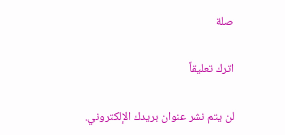صلة

اترك تعليقاً

لن يتم نشر عنوان بريدك الإلكتروني.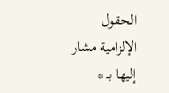الحقول الإلزامية مشار إليها بـ *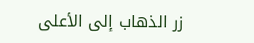زر الذهاب إلى الأعلى